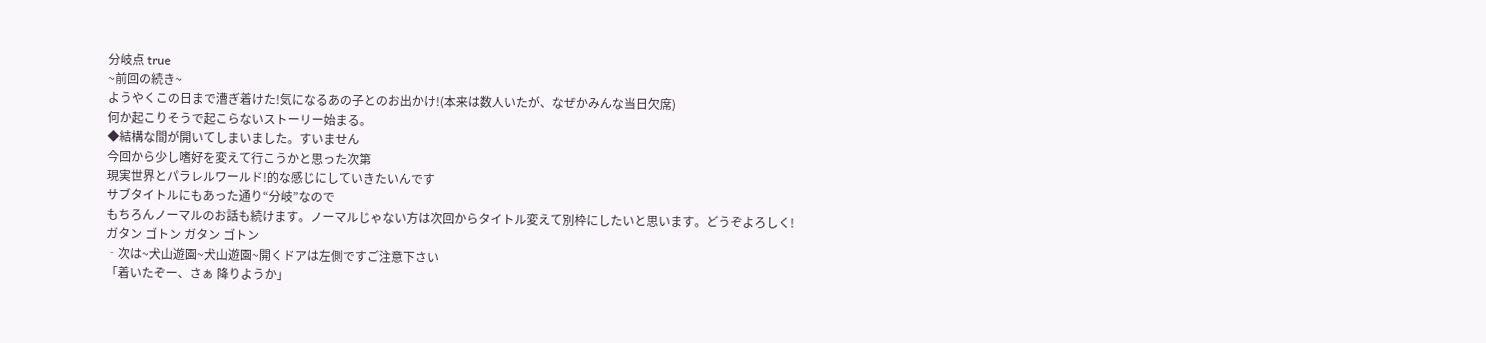分岐点 true
~前回の続き~
ようやくこの日まで漕ぎ着けた!気になるあの子とのお出かけ!(本来は数人いたが、なぜかみんな当日欠席)
何か起こりそうで起こらないストーリー始まる。
◆結構な間が開いてしまいました。すいません
今回から少し嗜好を変えて行こうかと思った次第
現実世界とパラレルワールド!的な感じにしていきたいんです
サブタイトルにもあった通り“分岐”なので
もちろんノーマルのお話も続けます。ノーマルじゃない方は次回からタイトル変えて別枠にしたいと思います。どうぞよろしく!
ガタン ゴトン ガタン ゴトン
‐次は~犬山遊園~犬山遊園~開くドアは左側ですご注意下さい
「着いたぞー、さぁ 降りようか」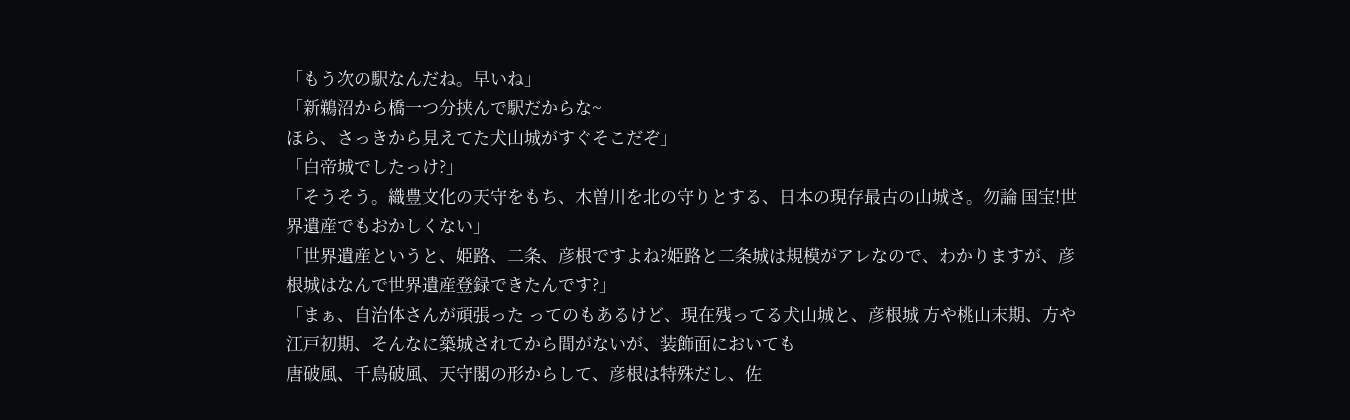「もう次の駅なんだね。早いね」
「新鵜沼から橋一つ分挟んで駅だからな~
ほら、さっきから見えてた犬山城がすぐそこだぞ」
「白帝城でしたっけ?」
「そうそう。織豊文化の天守をもち、木曽川を北の守りとする、日本の現存最古の山城さ。勿論 国宝!世界遺産でもおかしくない」
「世界遺産というと、姫路、二条、彦根ですよね?姫路と二条城は規模がアレなので、わかりますが、彦根城はなんで世界遺産登録できたんです?」
「まぁ、自治体さんが頑張った ってのもあるけど、現在残ってる犬山城と、彦根城 方や桃山末期、方や江戸初期、そんなに築城されてから間がないが、装飾面においても
唐破風、千鳥破風、天守閣の形からして、彦根は特殊だし、佐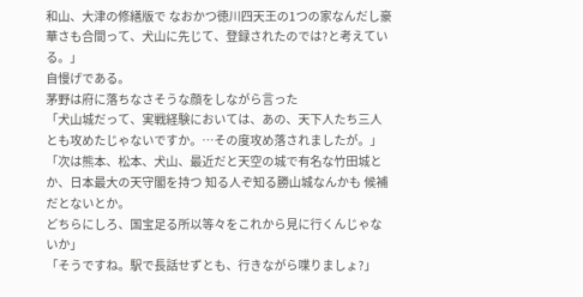和山、大津の修繕版で なおかつ徳川四天王の1つの家なんだし豪華さも合間って、犬山に先じて、登録されたのでは?と考えている。」
自慢げである。
茅野は府に落ちなさそうな顔をしながら言った
「犬山城だって、実戦経験においては、あの、天下人たち三人とも攻めたじゃないですか。…その度攻め落されましたが。」
「次は熊本、松本、犬山、最近だと天空の城で有名な竹田城とか、日本最大の天守閣を持つ 知る人ぞ知る勝山城なんかも 候補だとないとか。
どちらにしろ、国宝足る所以等々をこれから見に行くんじゃないか」
「そうですね。駅で長話せずとも、行きながら喋りましょ?」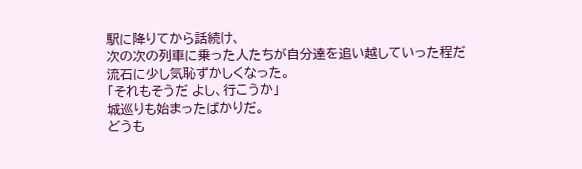駅に降りてから話続け、
次の次の列車に乗った人たちが自分達を追い越していった程だ
流石に少し気恥ずかしくなった。
「それもそうだ よし、行こうか」
城巡りも始まったばかりだ。
どうも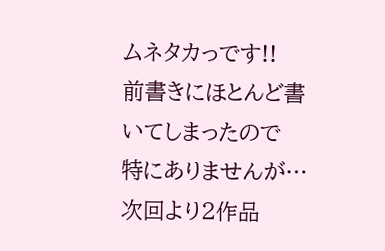ムネタカっです!!
前書きにほとんど書いてしまったので
特にありませんが…
次回より2作品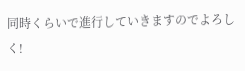同時くらいで進行していきますのでよろしく!